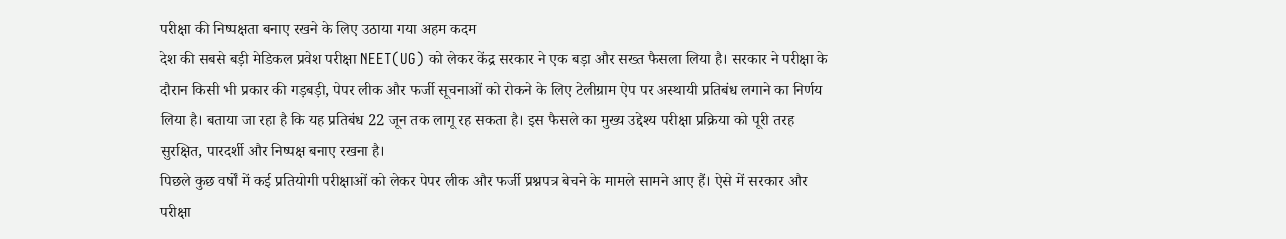परीक्षा की निष्पक्षता बनाए रखने के लिए उठाया गया अहम कदम
देश की सबसे बड़ी मेडिकल प्रवेश परीक्षा NEET(UG) को लेकर केंद्र सरकार ने एक बड़ा और सख्त फैसला लिया है। सरकार ने परीक्षा के दौरान किसी भी प्रकार की गड़बड़ी, पेपर लीक और फर्जी सूचनाओं को रोकने के लिए टेलीग्राम ऐप पर अस्थायी प्रतिबंध लगाने का निर्णय लिया है। बताया जा रहा है कि यह प्रतिबंध 22 जून तक लागू रह सकता है। इस फैसले का मुख्य उद्देश्य परीक्षा प्रक्रिया को पूरी तरह सुरक्षित, पारदर्शी और निष्पक्ष बनाए रखना है।
पिछले कुछ वर्षों में कई प्रतियोगी परीक्षाओं को लेकर पेपर लीक और फर्जी प्रश्नपत्र बेचने के मामले सामने आए हैं। ऐसे में सरकार और परीक्षा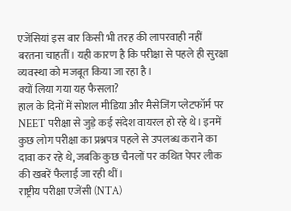एजेंसियां इस बार किसी भी तरह की लापरवाही नहीं बरतना चाहतीं। यही कारण है कि परीक्षा से पहले ही सुरक्षा व्यवस्था को मजबूत किया जा रहा है।
क्यों लिया गया यह फैसला?
हाल के दिनों में सोशल मीडिया और मैसेजिंग प्लेटफॉर्म पर NEET परीक्षा से जुड़े कई संदेश वायरल हो रहे थे। इनमें कुछ लोग परीक्षा का प्रश्नपत्र पहले से उपलब्ध कराने का दावा कर रहे थे, जबकि कुछ चैनलों पर कथित पेपर लीक की खबरें फैलाई जा रही थीं।
राष्ट्रीय परीक्षा एजेंसी (NTA)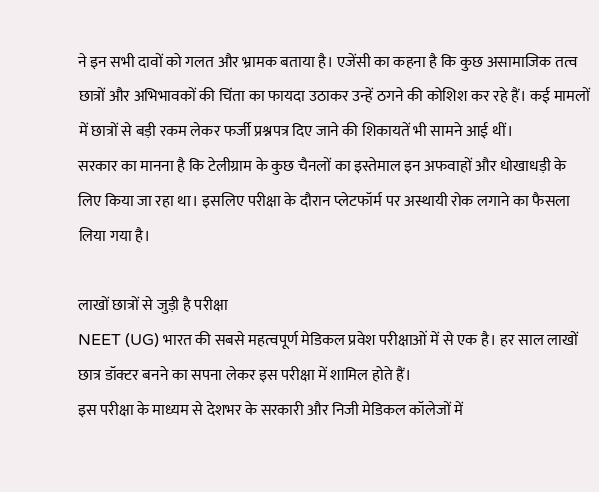ने इन सभी दावों को गलत और भ्रामक बताया है। एजेंसी का कहना है कि कुछ असामाजिक तत्व छात्रों और अभिभावकों की चिंता का फायदा उठाकर उन्हें ठगने की कोशिश कर रहे हैं। कई मामलों में छात्रों से बड़ी रकम लेकर फर्जी प्रश्नपत्र दिए जाने की शिकायतें भी सामने आई थीं।
सरकार का मानना है कि टेलीग्राम के कुछ चैनलों का इस्तेमाल इन अफवाहों और धोखाधड़ी के लिए किया जा रहा था। इसलिए परीक्षा के दौरान प्लेटफॉर्म पर अस्थायी रोक लगाने का फैसला लिया गया है।

लाखों छात्रों से जुड़ी है परीक्षा
NEET (UG) भारत की सबसे महत्वपूर्ण मेडिकल प्रवेश परीक्षाओं में से एक है। हर साल लाखों छात्र डॉक्टर बनने का सपना लेकर इस परीक्षा में शामिल होते हैं।
इस परीक्षा के माध्यम से देशभर के सरकारी और निजी मेडिकल कॉलेजों में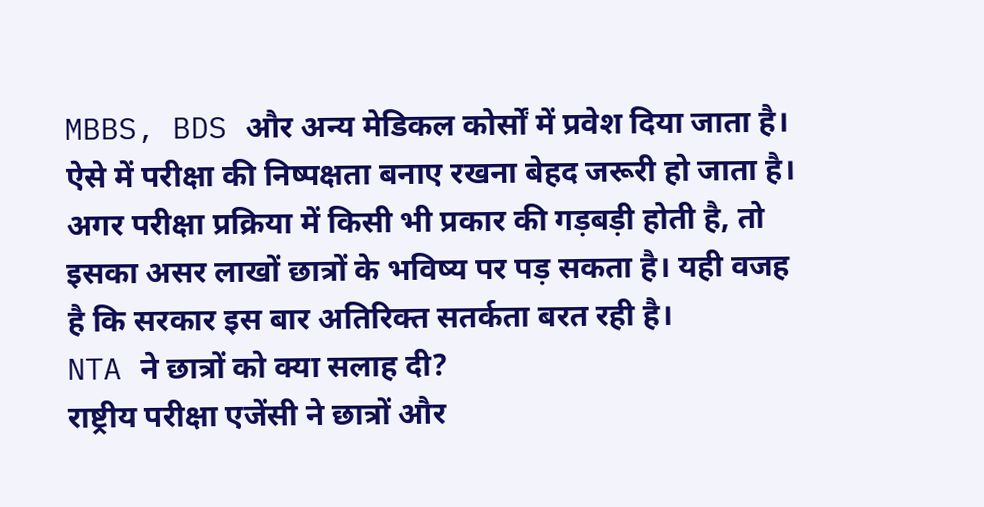MBBS, BDS और अन्य मेडिकल कोर्सों में प्रवेश दिया जाता है। ऐसे में परीक्षा की निष्पक्षता बनाए रखना बेहद जरूरी हो जाता है। अगर परीक्षा प्रक्रिया में किसी भी प्रकार की गड़बड़ी होती है, तो इसका असर लाखों छात्रों के भविष्य पर पड़ सकता है। यही वजह है कि सरकार इस बार अतिरिक्त सतर्कता बरत रही है।
NTA ने छात्रों को क्या सलाह दी?
राष्ट्रीय परीक्षा एजेंसी ने छात्रों और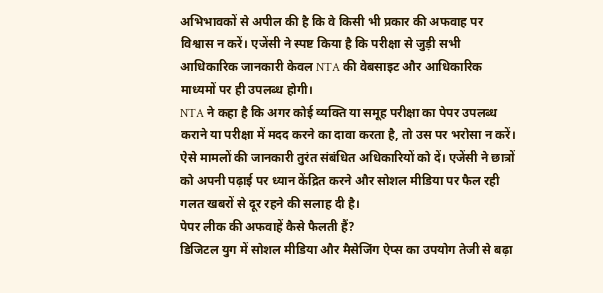अभिभावकों से अपील की है कि वे किसी भी प्रकार की अफवाह पर विश्वास न करें। एजेंसी ने स्पष्ट किया है कि परीक्षा से जुड़ी सभी आधिकारिक जानकारी केवल NTA की वेबसाइट और आधिकारिक माध्यमों पर ही उपलब्ध होगी।
NTA ने कहा है कि अगर कोई व्यक्ति या समूह परीक्षा का पेपर उपलब्ध कराने या परीक्षा में मदद करने का दावा करता है, तो उस पर भरोसा न करें। ऐसे मामलों की जानकारी तुरंत संबंधित अधिकारियों को दें। एजेंसी ने छात्रों को अपनी पढ़ाई पर ध्यान केंद्रित करने और सोशल मीडिया पर फैल रही गलत खबरों से दूर रहने की सलाह दी है।
पेपर लीक की अफवाहें कैसे फैलती हैं?
डिजिटल युग में सोशल मीडिया और मैसेजिंग ऐप्स का उपयोग तेजी से बढ़ा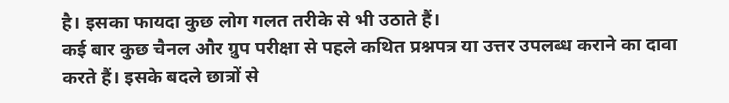है। इसका फायदा कुछ लोग गलत तरीके से भी उठाते हैं।
कई बार कुछ चैनल और ग्रुप परीक्षा से पहले कथित प्रश्नपत्र या उत्तर उपलब्ध कराने का दावा करते हैं। इसके बदले छात्रों से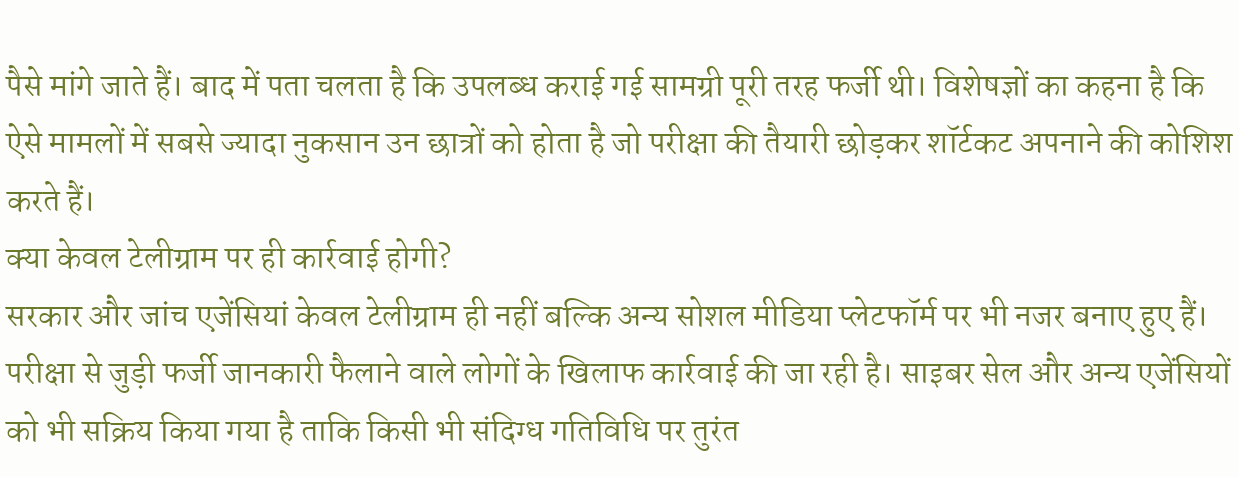पैसे मांगे जाते हैं। बाद में पता चलता है कि उपलब्ध कराई गई सामग्री पूरी तरह फर्जी थी। विशेषज्ञों का कहना है कि ऐसे मामलों में सबसे ज्यादा नुकसान उन छात्रों को होता है जो परीक्षा की तैयारी छोड़कर शॉर्टकट अपनाने की कोशिश करते हैं।
क्या केवल टेलीग्राम पर ही कार्रवाई होगी?
सरकार और जांच एजेंसियां केवल टेलीग्राम ही नहीं बल्कि अन्य सोशल मीडिया प्लेटफॉर्म पर भी नजर बनाए हुए हैं। परीक्षा से जुड़ी फर्जी जानकारी फैलाने वाले लोगों के खिलाफ कार्रवाई की जा रही है। साइबर सेल और अन्य एजेंसियों को भी सक्रिय किया गया है ताकि किसी भी संदिग्ध गतिविधि पर तुरंत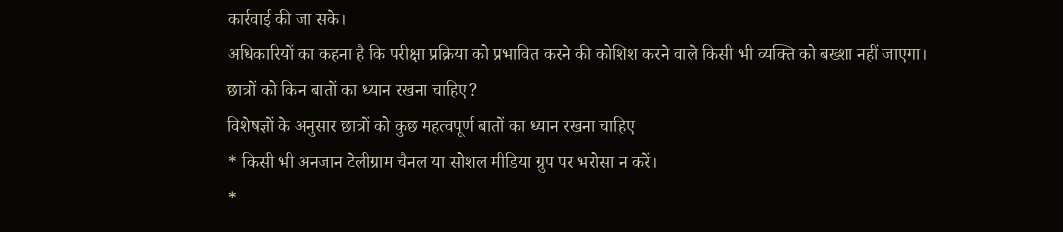कार्रवाई की जा सके।
अधिकारियों का कहना है कि परीक्षा प्रक्रिया को प्रभावित करने की कोशिश करने वाले किसी भी व्यक्ति को बख्शा नहीं जाएगा।
छात्रों को किन बातों का ध्यान रखना चाहिए?
विशेषज्ञों के अनुसार छात्रों को कुछ महत्वपूर्ण बातों का ध्यान रखना चाहिए
* किसी भी अनजान टेलीग्राम चैनल या सोशल मीडिया ग्रुप पर भरोसा न करें।
*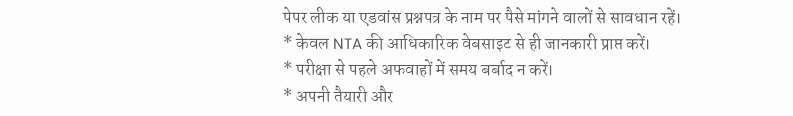पेपर लीक या एडवांस प्रश्नपत्र के नाम पर पैसे मांगने वालों से सावधान रहें।
* केवल NTA की आधिकारिक वेबसाइट से ही जानकारी प्राप्त करें।
* परीक्षा से पहले अफवाहों में समय बर्बाद न करें।
* अपनी तैयारी और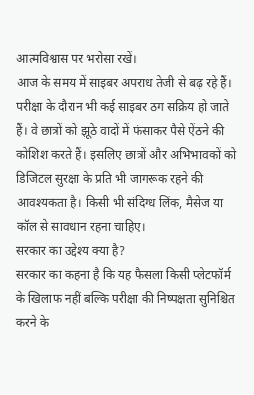आत्मविश्वास पर भरोसा रखें।
आज के समय में साइबर अपराध तेजी से बढ़ रहे हैं। परीक्षा के दौरान भी कई साइबर ठग सक्रिय हो जाते हैं। वे छात्रों को झूठे वादों में फंसाकर पैसे ऐंठने की कोशिश करते हैं। इसलिए छात्रों और अभिभावकों को डिजिटल सुरक्षा के प्रति भी जागरूक रहने की आवश्यकता है। किसी भी संदिग्ध लिंक, मैसेज या कॉल से सावधान रहना चाहिए।
सरकार का उद्देश्य क्या है?
सरकार का कहना है कि यह फैसला किसी प्लेटफॉर्म के खिलाफ नहीं बल्कि परीक्षा की निष्पक्षता सुनिश्चित करने के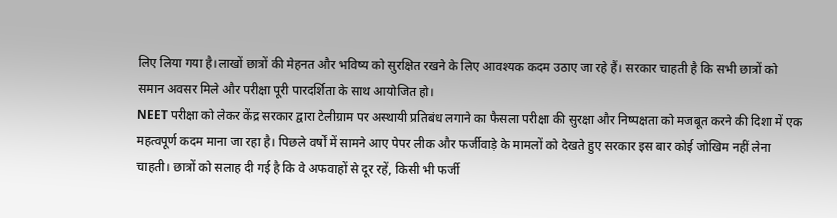लिए लिया गया है।लाखों छात्रों की मेहनत और भविष्य को सुरक्षित रखने के लिए आवश्यक कदम उठाए जा रहे हैं। सरकार चाहती है कि सभी छात्रों को समान अवसर मिले और परीक्षा पूरी पारदर्शिता के साथ आयोजित हो।
NEET परीक्षा को लेकर केंद्र सरकार द्वारा टेलीग्राम पर अस्थायी प्रतिबंध लगाने का फैसला परीक्षा की सुरक्षा और निष्पक्षता को मजबूत करने की दिशा में एक महत्वपूर्ण कदम माना जा रहा है। पिछले वर्षों में सामने आए पेपर लीक और फर्जीवाड़े के मामलों को देखते हुए सरकार इस बार कोई जोखिम नहीं लेना चाहती। छात्रों को सलाह दी गई है कि वे अफवाहों से दूर रहें, किसी भी फर्जी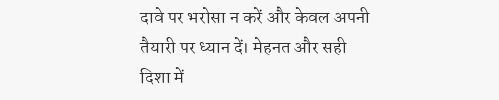दावे पर भरोसा न करें और केवल अपनी तैयारी पर ध्यान दें। मेहनत और सही दिशा में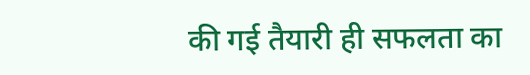की गई तैयारी ही सफलता का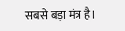सबसे बड़ा मंत्र है।